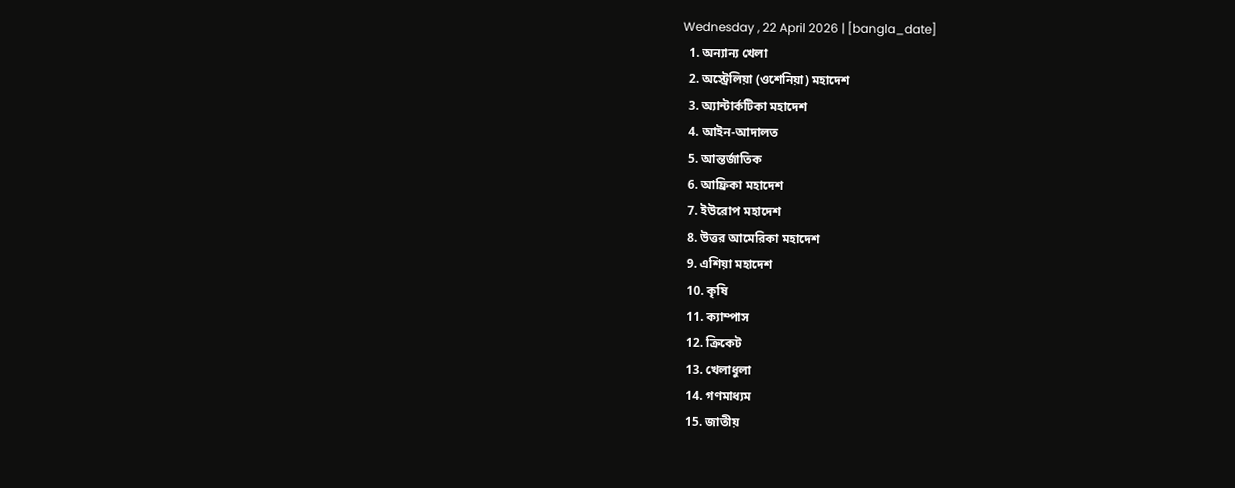Wednesday , 22 April 2026 | [bangla_date]
  1. অন্যান্য খেলা
  2. অস্ট্রেলিয়া (ওশেনিয়া) মহাদেশ
  3. অ্যান্টার্কটিকা মহাদেশ
  4. আইন-আদালত
  5. আন্তর্জাতিক
  6. আফ্রিকা মহাদেশ
  7. ইউরোপ মহাদেশ
  8. উত্তর আমেরিকা মহাদেশ
  9. এশিয়া মহাদেশ
  10. কৃষি
  11. ক্যাম্পাস
  12. ক্রিকেট
  13. খেলাধুলা
  14. গণমাধ্যম
  15. জাতীয়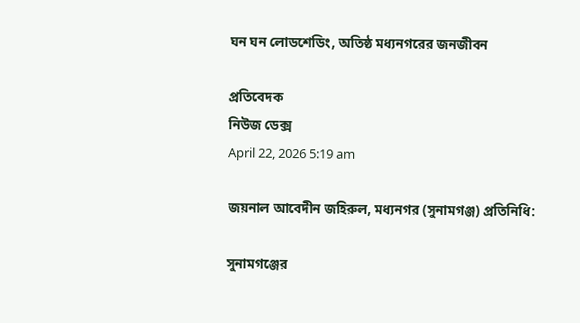ঘন ঘন লোডশেডিং, অতিষ্ঠ মধ্যনগরের জনজীবন

প্রতিবেদক
নিউজ ডেক্স
April 22, 2026 5:19 am

জয়নাল আবেদীন জহিরুল, মধ্যনগর (সুনামগঞ্জ) প্রতিনিধি:

সুনামগঞ্জের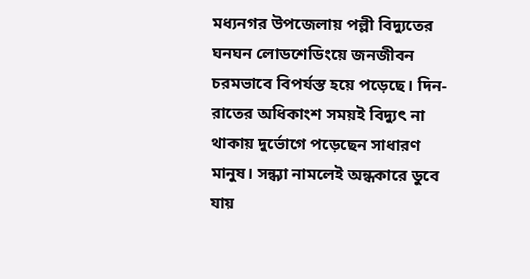মধ্যনগর উপজেলায় পল্লী বিদ্যুতের ঘনঘন লোডশেডিংয়ে জনজীবন চরমভাবে বিপর্যস্ত হয়ে পড়েছে। দিন-রাতের অধিকাংশ সময়ই বিদ্যুৎ না থাকায় দুর্ভোগে পড়েছেন সাধারণ মানুষ। সন্ধ্যা নামলেই অন্ধকারে ডুবে যায়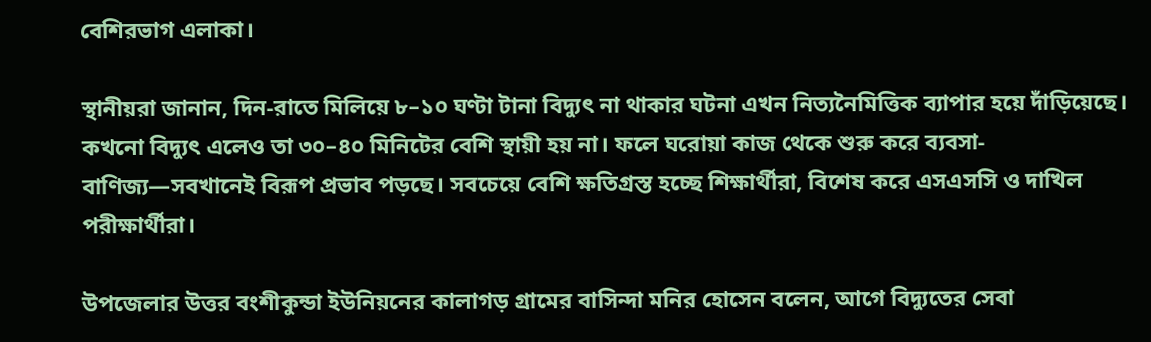বেশিরভাগ এলাকা।

স্থানীয়রা জানান, দিন-রাতে মিলিয়ে ৮–১০ ঘণ্টা টানা বিদ্যুৎ না থাকার ঘটনা এখন নিত্যনৈমিত্তিক ব্যাপার হয়ে দাঁড়িয়েছে। কখনো বিদ্যুৎ এলেও তা ৩০–৪০ মিনিটের বেশি স্থায়ী হয় না। ফলে ঘরোয়া কাজ থেকে শুরু করে ব্যবসা-বাণিজ্য—সবখানেই বিরূপ প্রভাব পড়ছে। সবচেয়ে বেশি ক্ষতিগ্রস্ত হচ্ছে শিক্ষার্থীরা, বিশেষ করে এসএসসি ও দাখিল পরীক্ষার্থীরা।

উপজেলার উত্তর বংশীকুন্ডা ইউনিয়নের কালাগড় গ্রামের বাসিন্দা মনির হোসেন বলেন, আগে বিদ্যুতের সেবা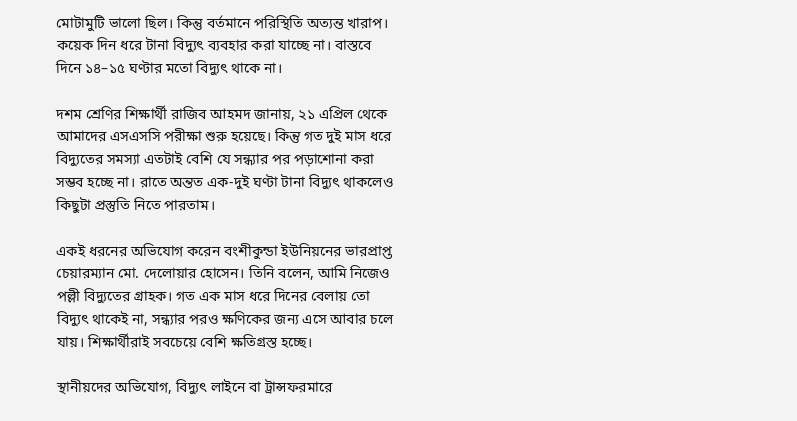মোটামুটি ভালো ছিল। কিন্তু বর্তমানে পরিস্থিতি অত্যন্ত খারাপ। কয়েক দিন ধরে টানা বিদ্যুৎ ব্যবহার করা যাচ্ছে না। বাস্তবে দিনে ১৪–১৫ ঘণ্টার মতো বিদ্যুৎ থাকে না।

দশম শ্রেণির শিক্ষার্থী রাজিব আহমদ জানায়, ২১ এপ্রিল থেকে আমাদের এসএসসি পরীক্ষা শুরু হয়েছে। কিন্তু গত দুই মাস ধরে বিদ্যুতের সমস্যা এতটাই বেশি যে সন্ধ্যার পর পড়াশোনা করা সম্ভব হচ্ছে না। রাতে অন্তত এক-দুই ঘণ্টা টানা বিদ্যুৎ থাকলেও কিছুটা প্রস্তুতি নিতে পারতাম।

একই ধরনের অভিযোগ করেন বংশীকুন্ডা ইউনিয়নের ভারপ্রাপ্ত চেয়ারম্যান মো. দেলোয়ার হোসেন। তিনি বলেন, আমি নিজেও পল্লী বিদ্যুতের গ্রাহক। গত এক মাস ধরে দিনের বেলায় তো বিদ্যুৎ থাকেই না, সন্ধ্যার পরও ক্ষণিকের জন্য এসে আবার চলে যায়। শিক্ষার্থীরাই সবচেয়ে বেশি ক্ষতিগ্রস্ত হচ্ছে।

স্থানীয়দের অভিযোগ, বিদ্যুৎ লাইনে বা ট্রান্সফরমারে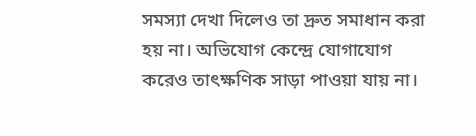সমস্যা দেখা দিলেও তা দ্রুত সমাধান করা হয় না। অভিযোগ কেন্দ্রে যোগাযোগ করেও তাৎক্ষণিক সাড়া পাওয়া যায় না।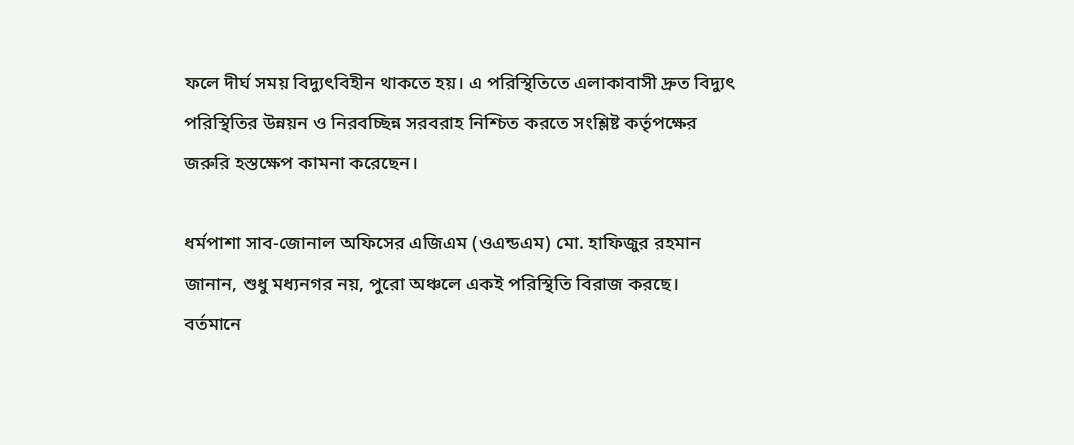ফলে দীর্ঘ সময় বিদ্যুৎবিহীন থাকতে হয়। এ পরিস্থিতিতে এলাকাবাসী দ্রুত বিদ্যুৎ পরিস্থিতির উন্নয়ন ও নিরবচ্ছিন্ন সরবরাহ নিশ্চিত করতে সংশ্লিষ্ট কর্তৃপক্ষের জরুরি হস্তক্ষেপ কামনা করেছেন।

ধর্মপাশা সাব-জোনাল অফিসের এজিএম (ওএন্ডএম) মো. হাফিজুর রহমান জানান, শুধু মধ্যনগর নয়, পুরো অঞ্চলে একই পরিস্থিতি বিরাজ করছে। বর্তমানে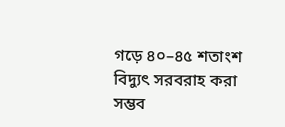গড়ে ৪০–৪৫ শতাংশ বিদ্যুৎ সরবরাহ করা সম্ভব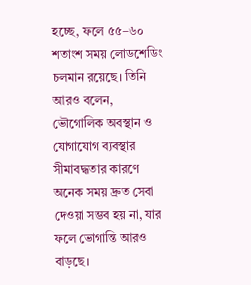হচ্ছে, ফলে ৫৫–৬০ শতাংশ সময় লোডশেডিং চলমান রয়েছে। তিনি আরও বলেন, ভৌগোলিক অবস্থান ও যোগাযোগ ব্যবস্থার সীমাবদ্ধতার কারণে অনেক সময় দ্রুত সেবা দেওয়া সম্ভব হয় না, যার ফলে ভোগান্তি আরও বাড়ছে।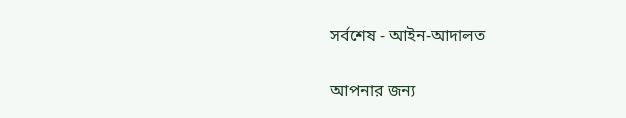সর্বশেষ - আইন-আদালত

আপনার জন্য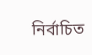নির্বাচিত